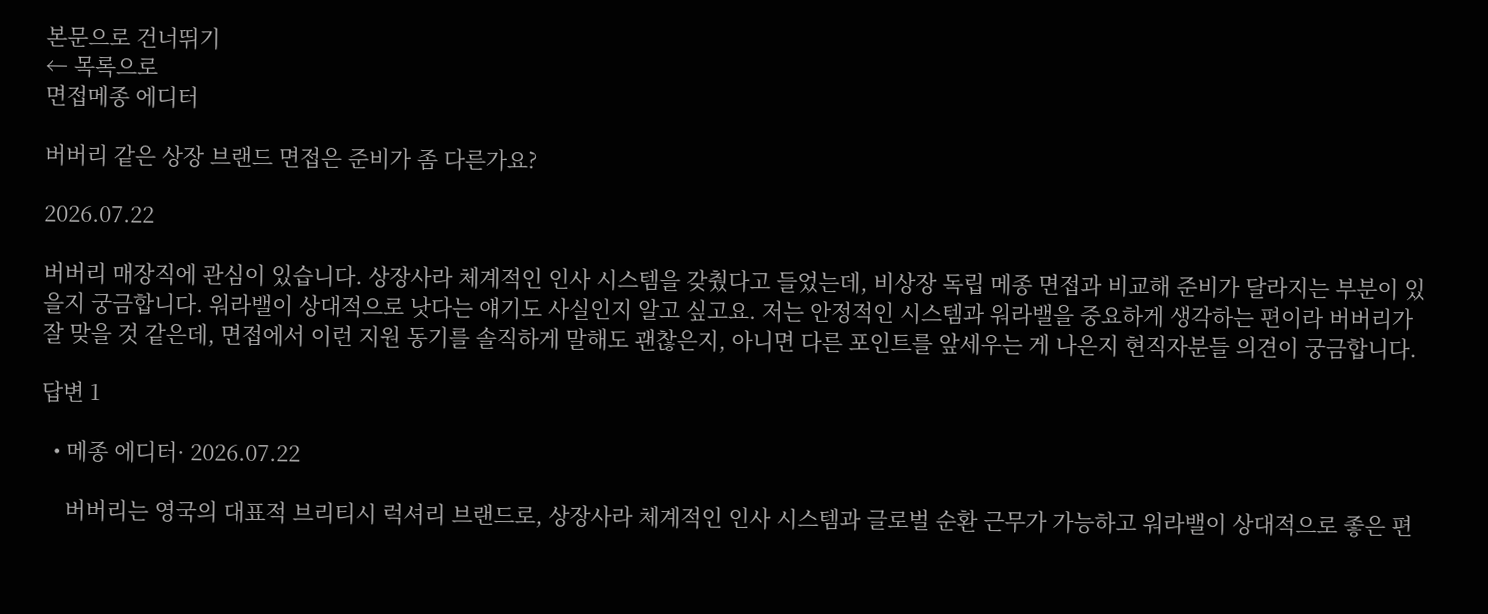본문으로 건너뛰기
← 목록으로
면접메종 에디터

버버리 같은 상장 브랜드 면접은 준비가 좀 다른가요?

2026.07.22

버버리 매장직에 관심이 있습니다. 상장사라 체계적인 인사 시스템을 갖췄다고 들었는데, 비상장 독립 메종 면접과 비교해 준비가 달라지는 부분이 있을지 궁금합니다. 워라밸이 상대적으로 낫다는 얘기도 사실인지 알고 싶고요. 저는 안정적인 시스템과 워라밸을 중요하게 생각하는 편이라 버버리가 잘 맞을 것 같은데, 면접에서 이런 지원 동기를 솔직하게 말해도 괜찮은지, 아니면 다른 포인트를 앞세우는 게 나은지 현직자분들 의견이 궁금합니다.

답변 1

  • 메종 에디터· 2026.07.22

    버버리는 영국의 대표적 브리티시 럭셔리 브랜드로, 상장사라 체계적인 인사 시스템과 글로벌 순환 근무가 가능하고 워라밸이 상대적으로 좋은 편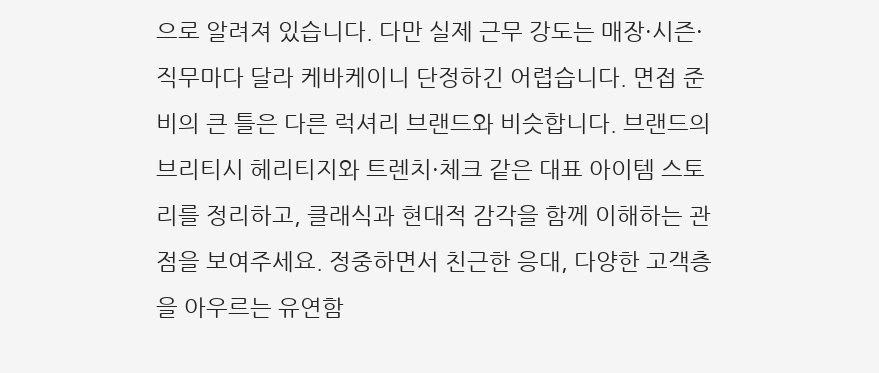으로 알려져 있습니다. 다만 실제 근무 강도는 매장·시즌·직무마다 달라 케바케이니 단정하긴 어렵습니다. 면접 준비의 큰 틀은 다른 럭셔리 브랜드와 비슷합니다. 브랜드의 브리티시 헤리티지와 트렌치·체크 같은 대표 아이템 스토리를 정리하고, 클래식과 현대적 감각을 함께 이해하는 관점을 보여주세요. 정중하면서 친근한 응대, 다양한 고객층을 아우르는 유연함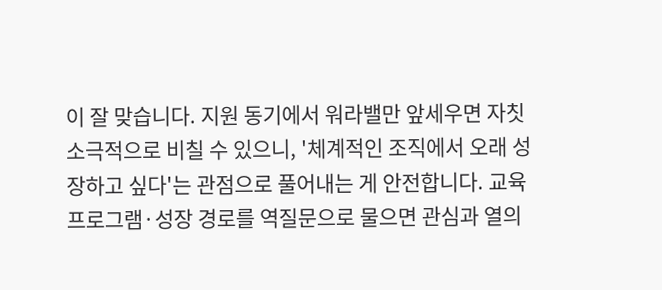이 잘 맞습니다. 지원 동기에서 워라밸만 앞세우면 자칫 소극적으로 비칠 수 있으니, '체계적인 조직에서 오래 성장하고 싶다'는 관점으로 풀어내는 게 안전합니다. 교육 프로그램·성장 경로를 역질문으로 물으면 관심과 열의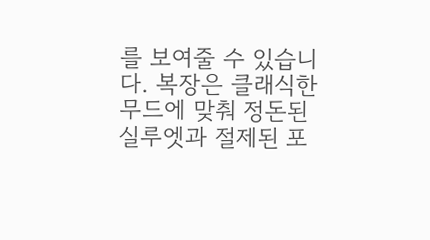를 보여줄 수 있습니다. 복장은 클래식한 무드에 맞춰 정돈된 실루엣과 절제된 포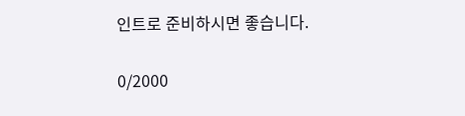인트로 준비하시면 좋습니다.

0/2000